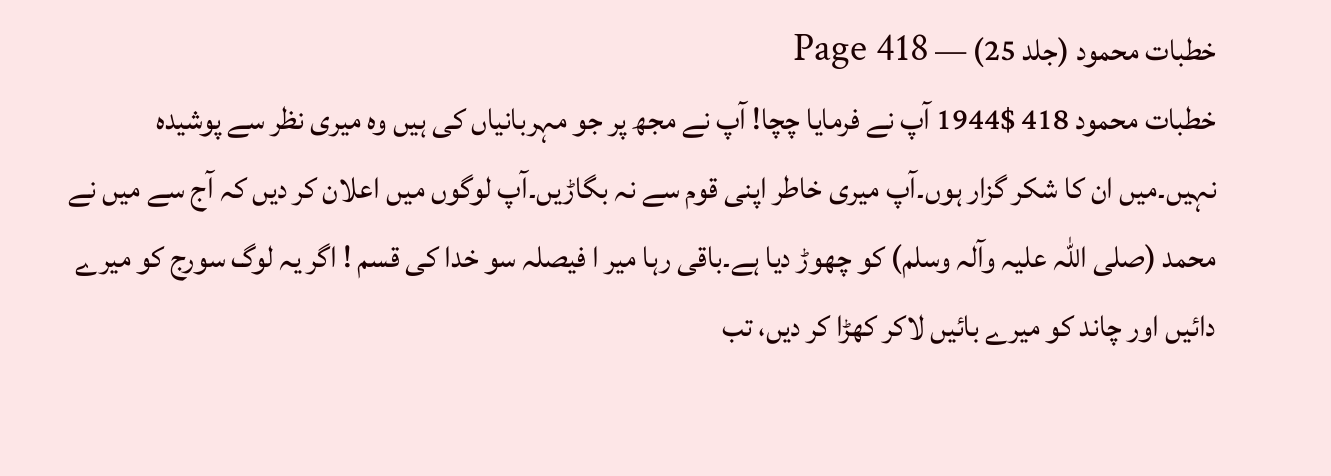خطبات محمود (جلد 25) — Page 418
خطبات محمود 418 $1944 آپ نے فرمایا چچا! آپ نے مجھ پر جو مہربانیاں کی ہیں وہ میری نظر سے پوشیدہ نہیں۔میں ان کا شکر گزار ہوں۔آپ میری خاطر اپنی قوم سے نہ بگاڑیں۔آپ لوگوں میں اعلان کر دیں کہ آج سے میں نے محمد (صلی اللہ علیہ وآلہ وسلم) کو چھوڑ دیا ہے۔باقی رہا میر ا فیصلہ سو خدا کی قسم ! اگر یہ لوگ سورج کو میرے دائیں اور چاند کو میرے بائیں لاکر کھڑا کر دیں، تب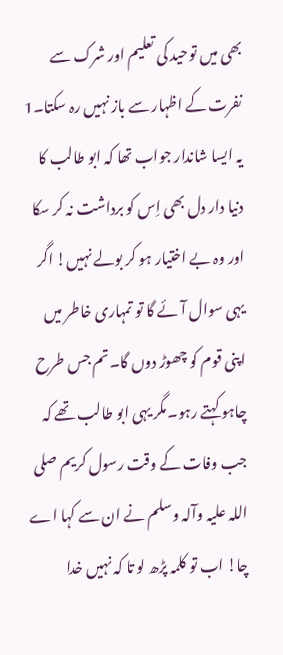بھی میں توحید کی تعلیم اور شرک سے نفرت کے اظہار سے باز نہیں رہ سکتا۔1 یہ ایسا شاندار جواب تھا کہ ابو طالب کا دنیا دار دل بھی اِس کو برداشت نہ کر سکا اور وہ بے اختیار ہو کر بولے نہیں! اگر یہی سوال آئے گا تو تمہاری خاطر میں اپنی قوم کو چھوڑ دوں گا۔تم جس طرح چاہو کہتے رہو۔مگر یہی ابو طالب تھے کہ جب وفات کے وقت رسول کریم صلی اللہ علیہ وآلہ وسلم نے ان سے کہا اے چا! اب تو کلمہ پڑھ لو تا کہ نہیں خدا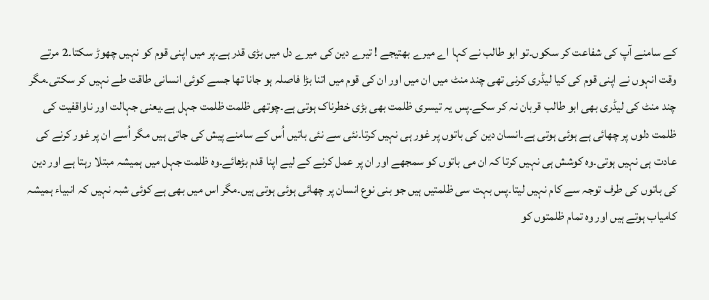کے سامنے آپ کی شفاعت کر سکوں۔تو ابو طالب نے کہا اے میرے بھتیجے ! تیرے دین کی میرے دل میں بڑی قدر ہے۔پر میں اپنی قوم کو نہیں چھوڑ سکتا۔2 مرتے وقت انہوں نے اپنی قوم کی کیا لیڈری کرنی تھی چند منٹ میں ان میں اور ان کی قوم میں اتنا بڑا فاصلہ ہو جانا تھا جسے کوئی انسانی طاقت طے نہیں کر سکتی۔مگر چند منٹ کی لیڈری بھی ابو طالب قربان نہ کر سکے۔پس یہ تیسری ظلمت بھی بڑی خطرناک ہوتی ہے۔چوتھی ظلمت ظلمت جہل ہے۔یعنی جہالت اور ناواقفیت کی ظلمت دلوں پر چھائی ہے ہوئی ہوتی ہے۔انسان دین کی باتوں پر غور ہی نہیں کرتا۔نئی سے نئی باتیں اُس کے سامنے پیش کی جاتی ہیں مگر اُسے ان پر غور کرنے کی عادت ہی نہیں ہوتی۔وہ کوشش ہی نہیں کرتا کہ ان می باتوں کو سمجھے اور ان پر عمل کرنے کے لیے اپنا قدم بڑھائے۔وہ ظلمت جہل میں ہمیشہ مبتلا رہتا ہے اور دین کی باتوں کی طرف توجہ سے کام نہیں لیتا۔پس بہت سی ظلمتیں ہیں جو بنی نوع انسان پر چھائی ہوئی ہوتی ہیں۔مگر اس میں بھی ہے کوئی شبہ نہیں کہ انبیاء ہمیشہ کامیاب ہوتے ہیں اور وہ تمام ظلمتوں کو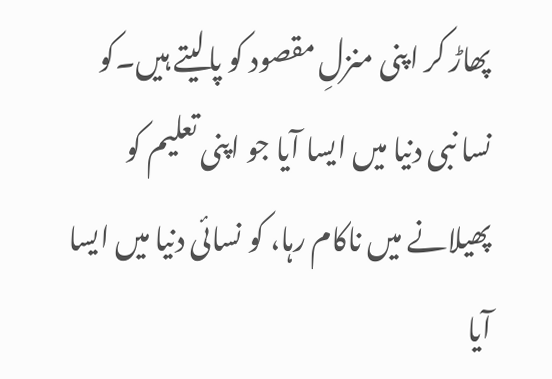پھاڑ کر اپنی منزلِ مقصود کو پالیتے ہیں۔کو نسا نبی دنیا میں ایسا آیا جو اپنی تعلیم کو پھیلانے میں ناکام رہا، کو نسائی دنیا میں ایسا آیا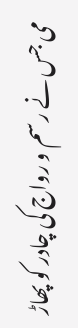می جس نے رسم و رواج کی چادر کو پھاڑ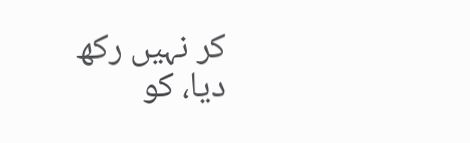کر نہیں رکھ دیا، کو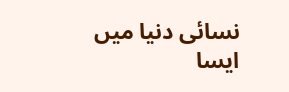نسائی دنیا میں ایسا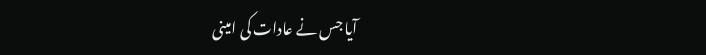آیا جس نے عادات کی امینی